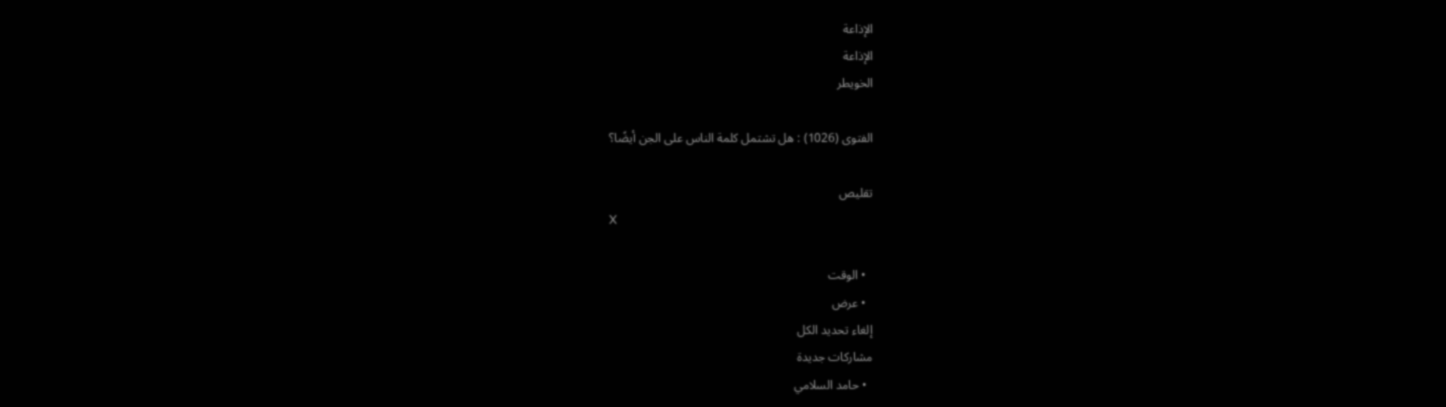الإذاعة
الإذاعة
الخويطر

الفتوى (1026) : هل تشتمل كلمة الناس على الجن أيضًا؟

تقليص
X

  • الوقت
  • عرض
إلغاء تحديد الكل
مشاركات جديدة
  • حامد السلامي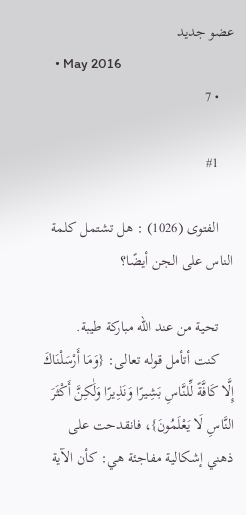عضو جديد
    • May 2016
    • 7

    #1

    الفتوى (1026) : هل تشتمل كلمة الناس على الجن أيضًا؟

    تحية من عند الله مباركة طيبة.
    كنت أتأمل قوله تعالى: {وَمَا أَرْسَلْنَاكَ إِلَّا كَافَّةً لِّلنَّاسِ بَشِيرًا وَنَذِيرًا وَلَٰكِنَّ أَكْثَرَ النَّاسِ لَا يَعْلَمُونَ}، فانقدحت على ذهني إشكالية مفاجئة هي: كأن الآية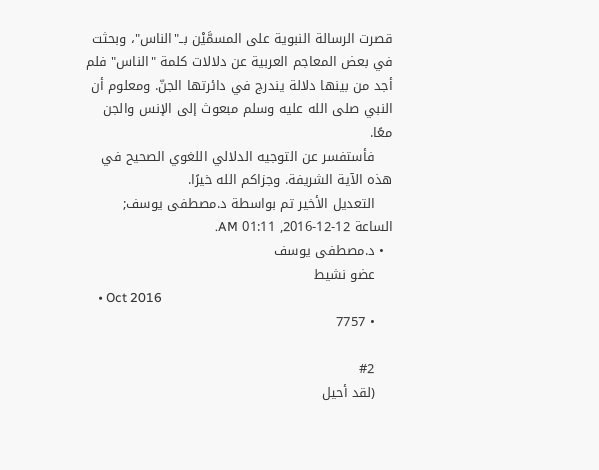قصرت الرسالة النبوية على المسمَّيْن بــ"الناس"، وبحثت في بعض المعاجم العربية عن دلالات كلمة "الناس" فلم أجد من بينها دلالة يندرج في دائرتها الجنّ. ومعلوم أن النبي صلى الله عليه وسلم مبعوث إلى الإنس والجن معًا.
    فأستفسر عن التوجيه الدلالي اللغوي الصحيح في هذه الآية الشريفة. وجزاكم الله خيرًا.
    التعديل الأخير تم بواسطة د.مصطفى يوسف; الساعة 12-12-2016, 01:11 AM.
  • د.مصطفى يوسف
    عضو نشيط
    • Oct 2016
    • 7757

    #2
    (لقد أحيل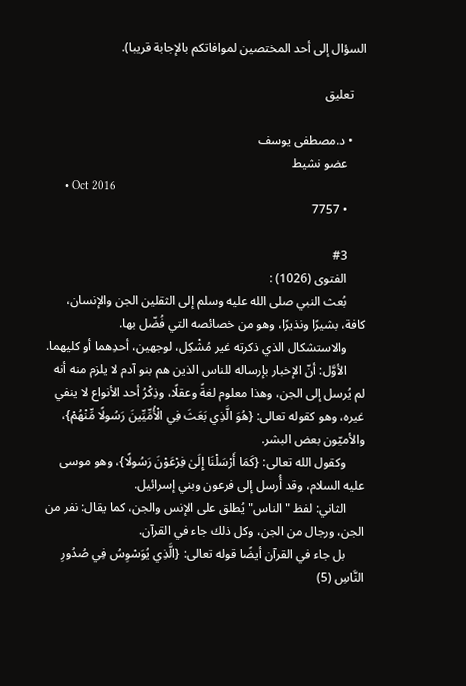السؤال إلى أحد المختصين لموافاتكم بالإجابة قريبا).

    تعليق

    • د.مصطفى يوسف
      عضو نشيط
      • Oct 2016
      • 7757

      #3
      الفتوى (1026) :
      بُعث النبي صلى الله عليه وسلم إلى الثقلين الجن والإنسان، كافة، بشيرًا ونذيرًا، وهو من خصائصه التي فُضّل بها.
      والاستشكال الذي ذكرته غير مُشْكِل، لوجهين، أحدِهما أو كليهما.
      الأوَّل: أنّ الإخبار بإرساله للناس الذين هم بنو آدم لا يلزم منه أنه لم يُرسل إلى الجن، وهذا معلوم لغةً وعقلًا، وذِكْرُ أحد الأنواع لا ينفي غيره، وهو كقوله تعالى: {هُوَ الَّذِي بَعَثَ فِي الْأُمِّيِّينَ رَسُولًا مِّنْهُمْ}، والأميّون بعض البشر.
      وكقول الله تعالى: {كَمَا أَرْسَلْنَا إِلَىٰ فِرْعَوْنَ رَسُولًا}، وهو موسى عليه السلام، وقد أُرسل إلى فرعون وبني إسرائيل.
      الثاني: لفظ "الناس" يُطلق على الإنس والجن، كما يقال: نفر من الجن، ورجال من الجن، وكل ذلك جاء في القرآن.
      بل جاء في القرآن أيضًا قوله تعالى: {الَّذِي يُوَسْوِسُ فِي صُدُورِ النَّاسِ (5)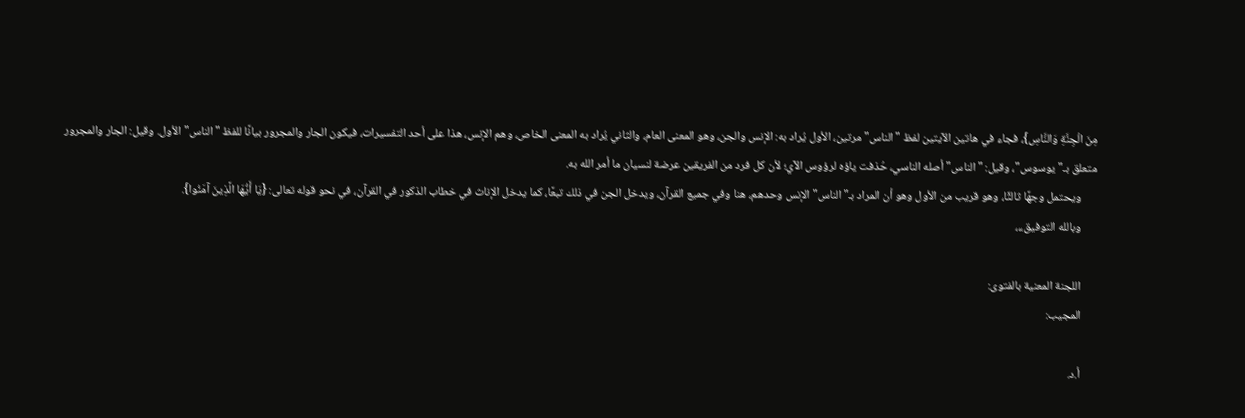مِنَ الْجِنَّةِ وَالنَّاسِ}، فجاء في هاتين الآيتين لفظ "الناس" مرتين، الأول يُراد به: الإنس والجن، وهو المعنى العام، والثاني يُراد به المعنى الخاص، وهم الإنس، هذا على أحد التفسيرات، فيكون الجار والمجرور بيانًا للفظ "الناس" الأول. وقيل: الجار والمجرور متعلق بـ"يوسوس"، وقيل: "الناس" أصله الناسي، حُذفت ياؤه لرؤوس الآي؛ لأن كل فرد من الفريقين عرضة لنسيان ما أمر الله به.
      ويحتمل وجهًا ثالثًا، وهو قريب من الأول وهو أن المراد بـ"الناس" الإنس وحدهم، هنا وفي جميع القرآن، ويدخل الجن في ذلك تبعًا، كما يدخل الإناث في خطاب الذكور في القرآن، في نحو قوله تعالى: {يَا أَيُّهَا الَّذِينَ آمَنُوا}.
      وبالله التوفيق،،،

      اللجنة المعنية بالفتوى:
      المجيب:

      أ.د.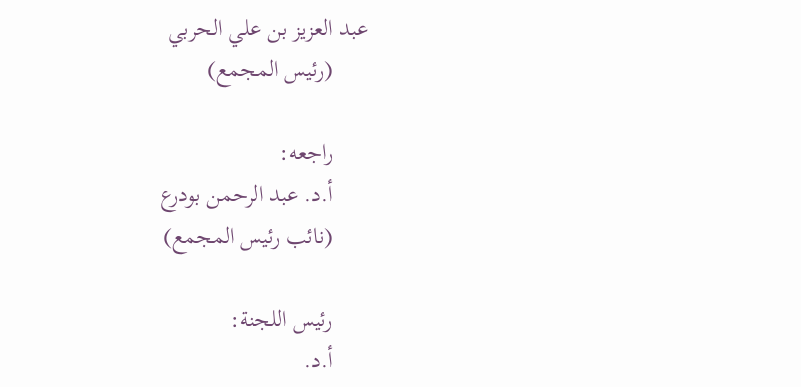عبد العزيز بن علي الحربي
      (رئيس المجمع)

      راجعه:
      أ.د. عبد الرحمن بودرع
      (نائب رئيس المجمع)

      رئيس اللجنة:
      أ.د.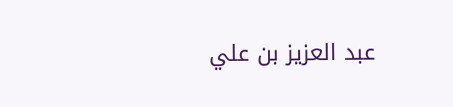عبد العزيز بن علي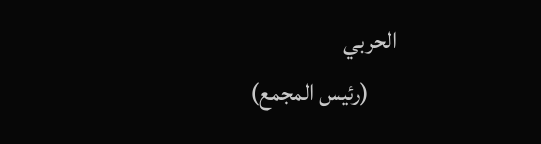الحربي
      (رئيس المجمع)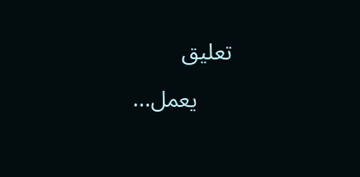تعليق

      يعمل...